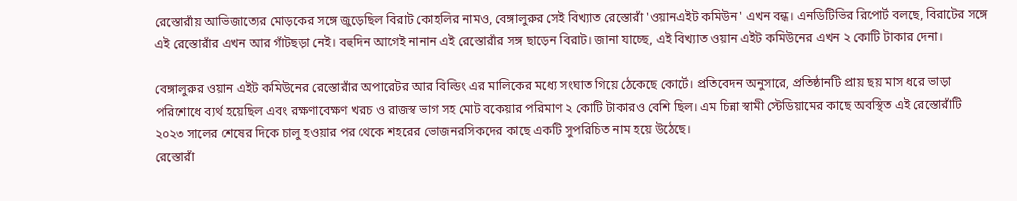রেস্তোরাঁয় আভিজাত্যের মোড়কের সঙ্গে জুড়েছিল বিরাট কোহলির নামও, বেঙ্গালুরুর সেই বিখ্যাত রেস্তোরাঁ 'ওয়ানএইট কমিউন' এখন বন্ধ। এনডিটিভির রিপোর্ট বলছে, বিরাটের সঙ্গে এই রেস্তোরাঁর এখন আর গাঁটছড়া নেই। বহুদিন আগেই নানান এই রেস্তোরাঁর সঙ্গ ছাড়েন বিরাট। জানা যাচ্ছে, এই বিখ্যাত ওয়ান এইট কমিউনের এখন ২ কোটি টাকার দেনা।

বেঙ্গালুরুর ওয়ান এইট কমিউনের রেস্তোরাঁর অপারেটর আর বিল্ডিং এর মালিকের মধ্যে সংঘাত গিয়ে ঠেকেছে কোর্টে। প্রতিবেদন অনুসারে, প্রতিষ্ঠানটি প্রায় ছয় মাস ধরে ভাড়া পরিশোধে ব্যর্থ হয়েছিল এবং রক্ষণাবেক্ষণ খরচ ও রাজস্ব ভাগ সহ মোট বকেয়ার পরিমাণ ২ কোটি টাকারও বেশি ছিল। এম চিন্না স্বামী স্টেডিয়ামের কাছে অবস্থিত এই রেস্তোরাঁটি ২০২৩ সালের শেষের দিকে চালু হওয়ার পর থেকে শহরের ভোজনরসিকদের কাছে একটি সুপরিচিত নাম হয়ে উঠেছে।
রেস্তোরাঁ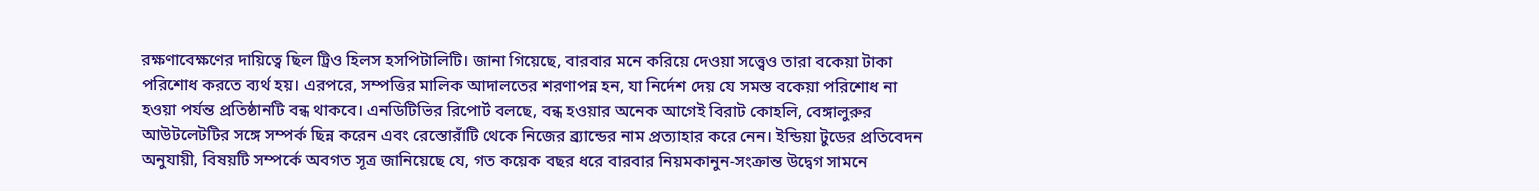রক্ষণাবেক্ষণের দায়িত্বে ছিল ট্রিও হিলস হসপিটালিটি। জানা গিয়েছে, বারবার মনে করিয়ে দেওয়া সত্ত্বেও তারা বকেয়া টাকা পরিশোধ করতে ব্যর্থ হয়। এরপরে, সম্পত্তির মালিক আদালতের শরণাপন্ন হন, যা নির্দেশ দেয় যে সমস্ত বকেয়া পরিশোধ না হওয়া পর্যন্ত প্রতিষ্ঠানটি বন্ধ থাকবে। এনডিটিভির রিপোর্ট বলছে, বন্ধ হওয়ার অনেক আগেই বিরাট কোহলি, বেঙ্গালুরুর আউটলেটটির সঙ্গে সম্পর্ক ছিন্ন করেন এবং রেস্তোরাঁটি থেকে নিজের ব্র্যান্ডের নাম প্রত্যাহার করে নেন। ইন্ডিয়া টুডের প্রতিবেদন অনুযায়ী, বিষয়টি সম্পর্কে অবগত সূত্র জানিয়েছে যে, গত কয়েক বছর ধরে বারবার নিয়মকানুন-সংক্রান্ত উদ্বেগ সামনে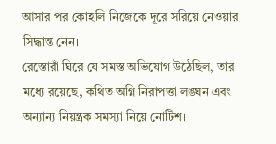আসার পর কোহলি নিজেকে দূরে সরিয়ে নেওয়ার সিদ্ধান্ত নেন।
রেস্তোরাঁ ঘিরে যে সমস্ত অভিযোগ উঠেছিল, তার মধ্যে রয়েছে, কথিত অগ্নি নিরাপত্তা লঙ্ঘন এবং অন্যান্য নিয়ন্ত্রক সমস্যা নিয়ে নোটিশ।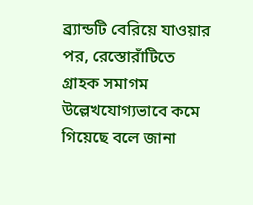ব্র্যান্ডটি বেরিয়ে যাওয়ার পর, রেস্তোরাঁটিতে গ্রাহক সমাগম উল্লেখযোগ্যভাবে কমে গিয়েছে বলে জানা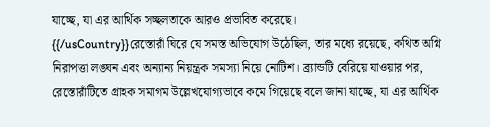যাচ্ছে, যা এর আর্থিক সচ্ছলতাকে আরও প্রভাবিত করেছে।
{{/usCountry}}রেস্তোরাঁ ঘিরে যে সমস্ত অভিযোগ উঠেছিল, তার মধ্যে রয়েছে, কথিত অগ্নি নিরাপত্তা লঙ্ঘন এবং অন্যান্য নিয়ন্ত্রক সমস্যা নিয়ে নোটিশ। ব্র্যান্ডটি বেরিয়ে যাওয়ার পর, রেস্তোরাঁটিতে গ্রাহক সমাগম উল্লেখযোগ্যভাবে কমে গিয়েছে বলে জানা যাচ্ছে, যা এর আর্থিক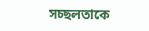সচ্ছলতাকে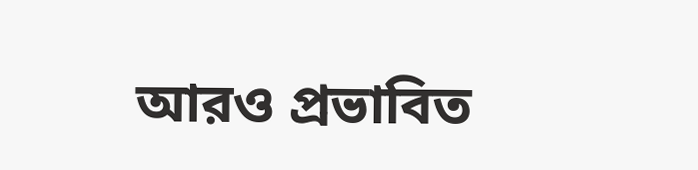আরও প্রভাবিত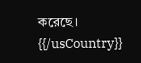করেছে।
{{/usCountry}}